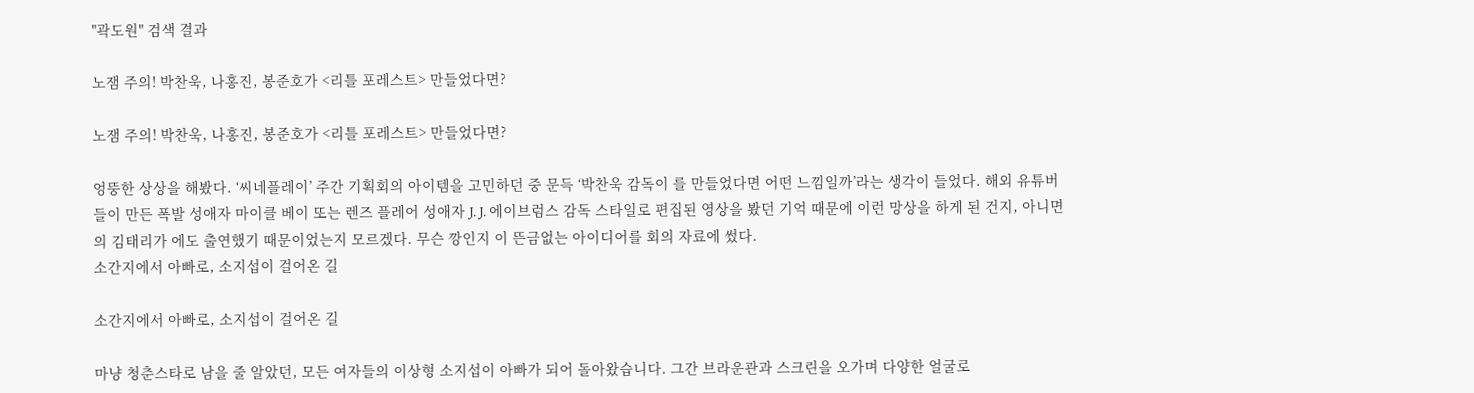"곽도원" 검색 결과

노잼 주의! 박찬욱, 나홍진, 봉준호가 <리틀 포레스트> 만들었다면?

노잼 주의! 박찬욱, 나홍진, 봉준호가 <리틀 포레스트> 만들었다면?

엉뚱한 상상을 해봤다. ‘씨네플레이’ 주간 기획회의 아이템을 고민하던 중 문득 ‘박찬욱 감독이 를 만들었다면 어떤 느낌일까’라는 생각이 들었다. 해외 유튜버들이 만든 폭발 성애자 마이클 베이 또는 렌즈 플레어 성애자 J. J. 에이브럼스 감독 스타일로 편집된 영상을 봤던 기억 때문에 이런 망상을 하게 된 건지, 아니면 의 김태리가 에도 출연했기 때문이었는지 모르겠다. 무슨 깡인지 이 뜬금없는 아이디어를 회의 자료에 썼다.
소간지에서 아빠로, 소지섭이 걸어온 길

소간지에서 아빠로, 소지섭이 걸어온 길

마냥 청춘스타로 남을 줄 알았던, 모든 여자들의 이상형 소지섭이 아빠가 되어 돌아왔습니다. 그간 브라운관과 스크린을 오가며 다양한 얼굴로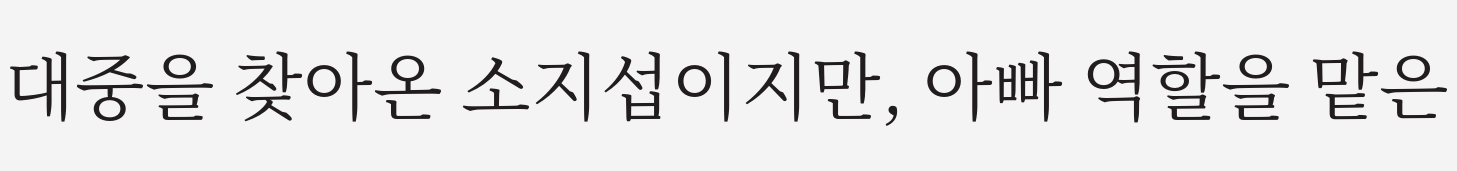대중을 찾아온 소지섭이지만, 아빠 역할을 맡은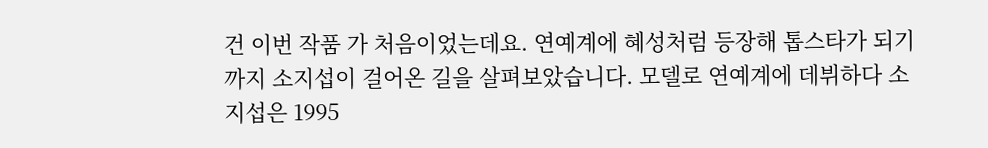건 이번 작품 가 처음이었는데요. 연예계에 혜성처럼 등장해 톱스타가 되기까지 소지섭이 걸어온 길을 살펴보았습니다. 모델로 연예계에 데뷔하다 소지섭은 1995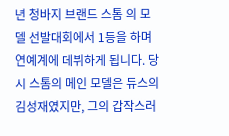년 청바지 브랜드 스톰 의 모델 선발대회에서 1등을 하며 연예계에 데뷔하게 됩니다. 당시 스톰의 메인 모델은 듀스의 김성재였지만, 그의 갑작스러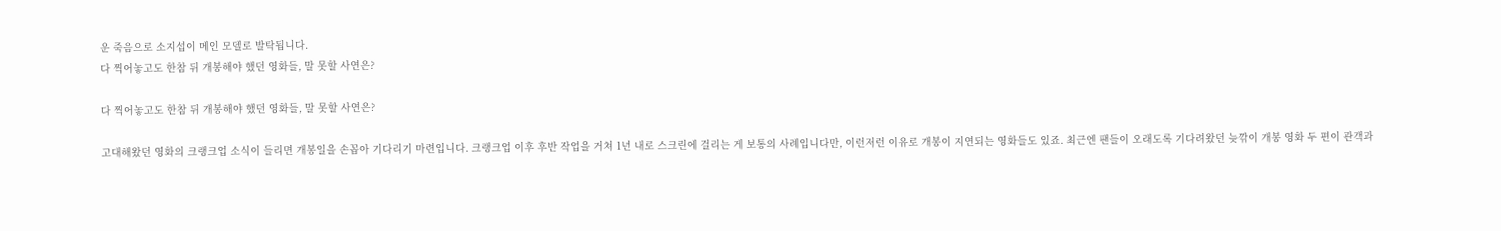운 죽음으로 소지섭이 메인 모델로 발탁됩니다.
다 찍어놓고도 한참 뒤 개봉해야 했던 영화들, 말 못할 사연은?

다 찍어놓고도 한참 뒤 개봉해야 했던 영화들, 말 못할 사연은?

고대해왔던 영화의 크랭크업 소식이 들리면 개봉일을 손꼽아 기다리기 마련입니다. 크랭크업 이후 후반 작업을 거쳐 1년 내로 스크린에 걸리는 게 보통의 사례입니다만, 이런저런 이유로 개봉이 지연되는 영화들도 있죠. 최근엔 팬들이 오래도록 기다려왔던 늦깎이 개봉 영화 두 편이 관객과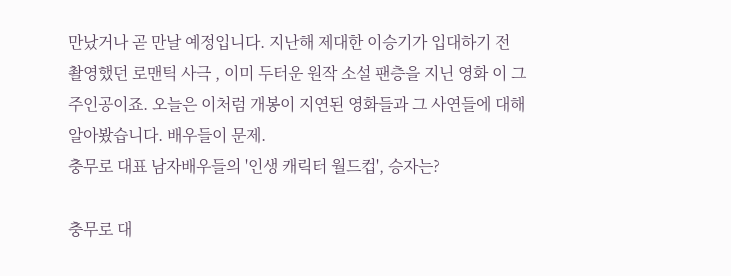만났거나 곧 만날 예정입니다. 지난해 제대한 이승기가 입대하기 전 촬영했던 로맨틱 사극 , 이미 두터운 원작 소설 팬층을 지닌 영화 이 그 주인공이죠. 오늘은 이처럼 개봉이 지연된 영화들과 그 사연들에 대해 알아봤습니다. 배우들이 문제.
충무로 대표 남자배우들의 '인생 캐릭터 월드컵', 승자는?

충무로 대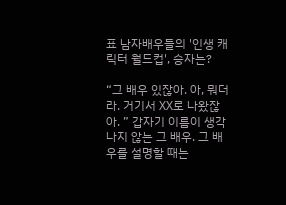표 남자배우들의 '인생 캐릭터 월드컵', 승자는?

“그 배우 있잖아. 아, 뭐더라. 거기서 XX로 나왔잖아. ” 갑자기 이름이 생각나지 않는 그 배우. 그 배우를 설명할 때는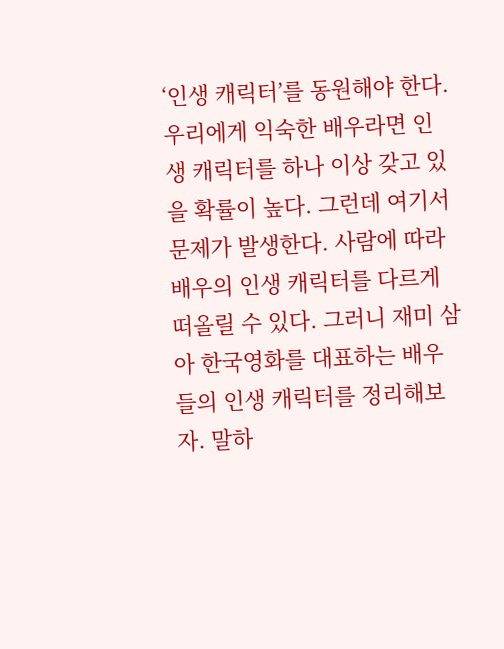‘인생 캐릭터’를 동원해야 한다. 우리에게 익숙한 배우라면 인생 캐릭터를 하나 이상 갖고 있을 확률이 높다. 그런데 여기서 문제가 발생한다. 사람에 따라 배우의 인생 캐릭터를 다르게 떠올릴 수 있다. 그러니 재미 삼아 한국영화를 대표하는 배우들의 인생 캐릭터를 정리해보자. 말하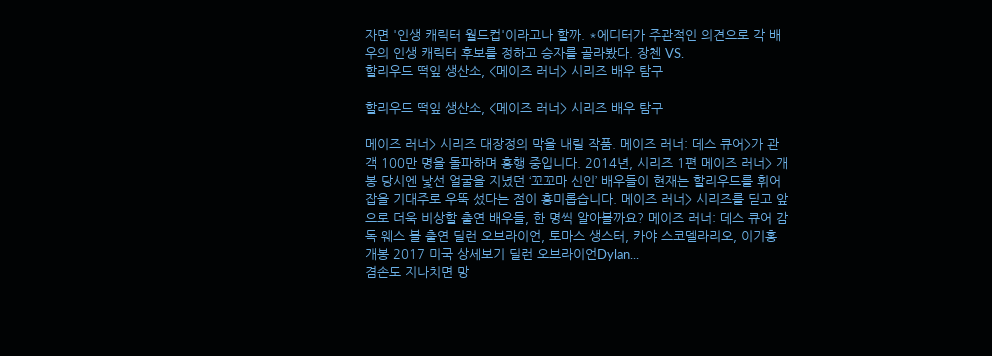자면 '인생 캐릭터 월드컵'이라고나 할까. *에디터가 주관적인 의견으로 각 배우의 인생 캐릭터 후보를 정하고 승자를 골라봤다. 장첸 VS.
할리우드 떡잎 생산소, <메이즈 러너> 시리즈 배우 탐구

할리우드 떡잎 생산소, <메이즈 러너> 시리즈 배우 탐구

메이즈 러너> 시리즈 대장정의 막을 내릴 작품. 메이즈 러너: 데스 큐어>가 관객 100만 명을 돌파하며 흥행 중입니다. 2014년, 시리즈 1편 메이즈 러너> 개봉 당시엔 낯선 얼굴을 지녔던 ‘꼬꼬마 신인’ 배우들이 현재는 할리우드를 휘어잡을 기대주로 우뚝 섰다는 점이 흥미롭습니다. 메이즈 러너> 시리즈를 딛고 앞으로 더욱 비상할 출연 배우들, 한 명씩 알아볼까요? 메이즈 러너: 데스 큐어 감독 웨스 볼 출연 딜런 오브라이언, 토마스 생스터, 카야 스코델라리오, 이기홍 개봉 2017 미국 상세보기 딜런 오브라이언Dylan...
겸손도 지나치면 망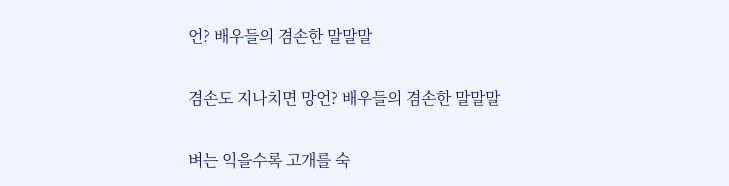언? 배우들의 겸손한 말말말

겸손도 지나치면 망언? 배우들의 겸손한 말말말

벼는 익을수록 고개를 숙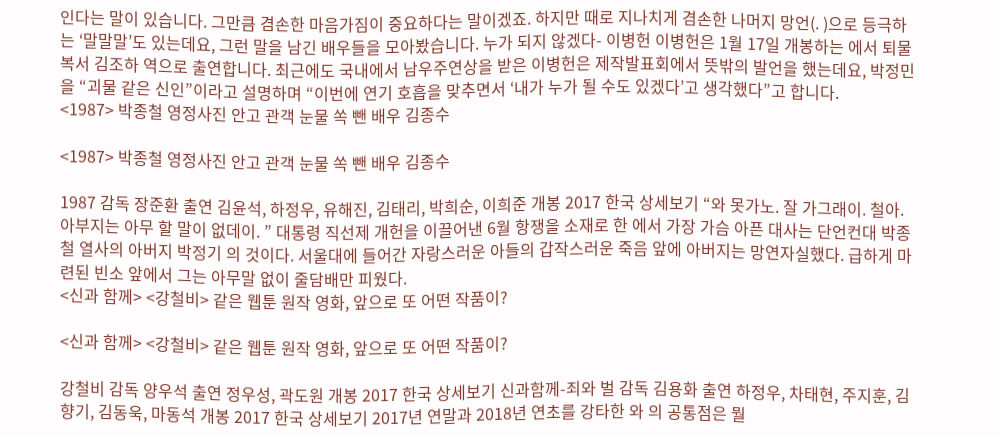인다는 말이 있습니다. 그만큼 겸손한 마음가짐이 중요하다는 말이겠죠. 하지만 때로 지나치게 겸손한 나머지 망언(. )으로 등극하는 ‘말말말’도 있는데요, 그런 말을 남긴 배우들을 모아봤습니다. 누가 되지 않겠다- 이병헌 이병헌은 1월 17일 개봉하는 에서 퇴물 복서 김조하 역으로 출연합니다. 최근에도 국내에서 남우주연상을 받은 이병헌은 제작발표회에서 뜻밖의 발언을 했는데요, 박정민을 “괴물 같은 신인”이라고 설명하며 “이번에 연기 호흡을 맞추면서 ‘내가 누가 될 수도 있겠다’고 생각했다”고 합니다.
<1987> 박종철 영정사진 안고 관객 눈물 쏙 뺀 배우 김종수

<1987> 박종철 영정사진 안고 관객 눈물 쏙 뺀 배우 김종수

1987 감독 장준환 출연 김윤석, 하정우, 유해진, 김태리, 박희순, 이희준 개봉 2017 한국 상세보기 “와 못가노. 잘 가그래이. 철아. 아부지는 아무 할 말이 없데이. ” 대통령 직선제 개헌을 이끌어낸 6월 항쟁을 소재로 한 에서 가장 가슴 아픈 대사는 단언컨대 박종철 열사의 아버지 박정기 의 것이다. 서울대에 들어간 자랑스러운 아들의 갑작스러운 죽음 앞에 아버지는 망연자실했다. 급하게 마련된 빈소 앞에서 그는 아무말 없이 줄담배만 피웠다.
<신과 함께> <강철비> 같은 웹툰 원작 영화, 앞으로 또 어떤 작품이?

<신과 함께> <강철비> 같은 웹툰 원작 영화, 앞으로 또 어떤 작품이?

강철비 감독 양우석 출연 정우성, 곽도원 개봉 2017 한국 상세보기 신과함께-죄와 벌 감독 김용화 출연 하정우, 차태현, 주지훈, 김향기, 김동욱, 마동석 개봉 2017 한국 상세보기 2017년 연말과 2018년 연초를 강타한 와 의 공통점은 뭘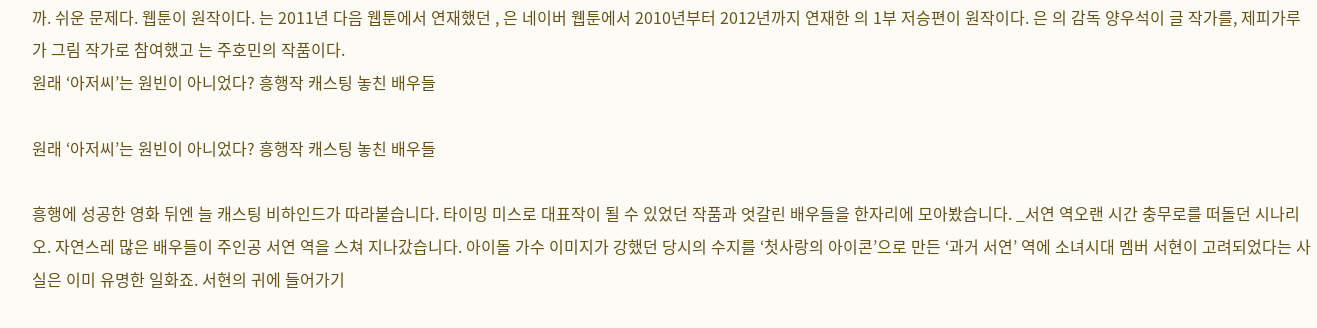까. 쉬운 문제다. 웹툰이 원작이다. 는 2011년 다음 웹툰에서 연재했던 , 은 네이버 웹툰에서 2010년부터 2012년까지 연재한 의 1부 저승편이 원작이다. 은 의 감독 양우석이 글 작가를, 제피가루가 그림 작가로 참여했고 는 주호민의 작품이다.
원래 ‘아저씨’는 원빈이 아니었다? 흥행작 캐스팅 놓친 배우들

원래 ‘아저씨’는 원빈이 아니었다? 흥행작 캐스팅 놓친 배우들

흥행에 성공한 영화 뒤엔 늘 캐스팅 비하인드가 따라붙습니다. 타이밍 미스로 대표작이 될 수 있었던 작품과 엇갈린 배우들을 한자리에 모아봤습니다. _서연 역오랜 시간 충무로를 떠돌던 시나리오. 자연스레 많은 배우들이 주인공 서연 역을 스쳐 지나갔습니다. 아이돌 가수 이미지가 강했던 당시의 수지를 ‘첫사랑의 아이콘’으로 만든 ‘과거 서연’ 역에 소녀시대 멤버 서현이 고려되었다는 사실은 이미 유명한 일화죠. 서현의 귀에 들어가기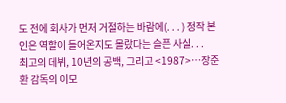도 전에 회사가 먼저 거절하는 바람에(. . . ) 정작 본인은 역할이 들어온지도 몰랐다는 슬픈 사실. . .
최고의 데뷔, 10년의 공백, 그리고 <1987>…장준환 감독의 이모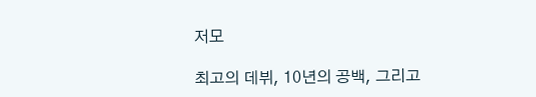저모

최고의 데뷔, 10년의 공백, 그리고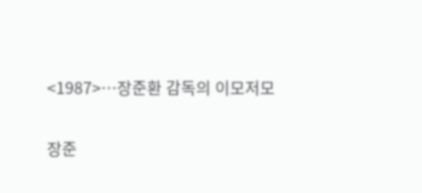<1987>…장준환 감독의 이모저모

장준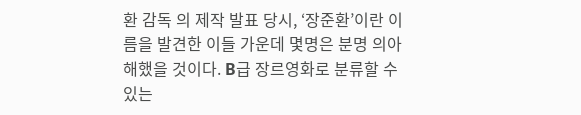환 감독 의 제작 발표 당시, ‘장준환’이란 이름을 발견한 이들 가운데 몇명은 분명 의아해했을 것이다. B급 장르영화로 분류할 수 있는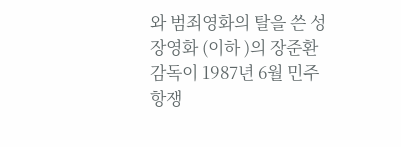와 범죄영화의 탈을 쓴 성장영화 (이하 )의 장준환 감독이 1987년 6월 민주 항쟁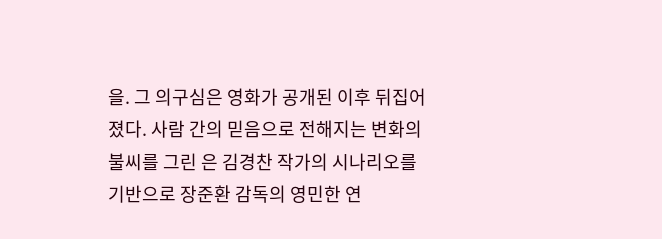을. 그 의구심은 영화가 공개된 이후 뒤집어졌다. 사람 간의 믿음으로 전해지는 변화의 불씨를 그린 은 김경찬 작가의 시나리오를 기반으로 장준환 감독의 영민한 연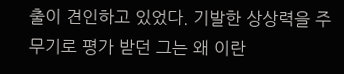출이 견인하고 있었다. 기발한 상상력을 주무기로 평가 받던 그는 왜 이란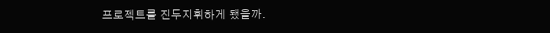프로젝트를 진두지휘하게 됐을까.